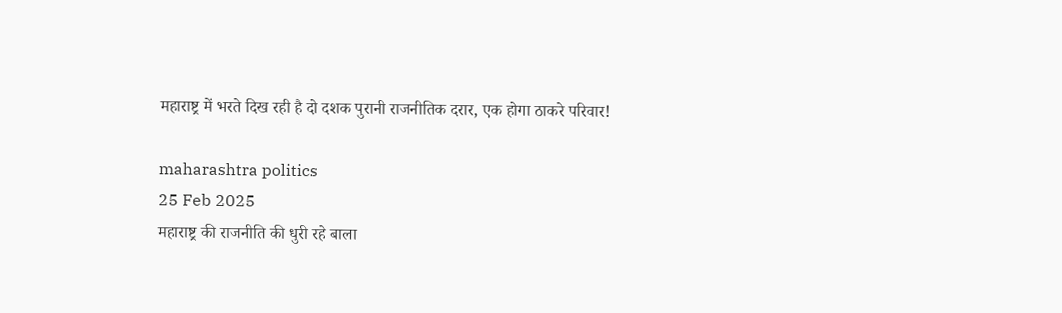महाराष्ट्र में भरते दिख रही है दो दशक पुरानी राजनीतिक दरार, एक होगा ठाकरे परिवार!

maharashtra politics
25 Feb 2025
महाराष्ट्र की राजनीति की धुरी रहे बाला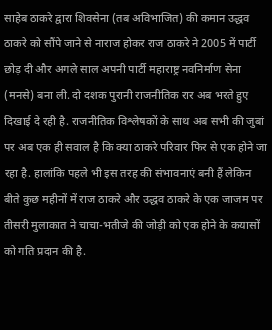साहेब ठाकरे द्वारा शिवसेना (तब अविभाजित) की कमान उद्धव ठाकरे को सौंपे जाने से नाराज होकर राज ठाकरे ने 2005 में पार्टी छोड़ दी और अगले साल अपनी पार्टी महाराष्ट्र नवनिर्माण सेना (मनसे) बना ली. दो दशक पुरानी राजनीतिक रार अब भरते हुए दिखाई दे रही है. राजनीतिक विश्लेषकों के साथ अब सभी की जुबां पर अब एक ही सवाल है कि क्या ठाकरे परिवार फिर से एक होने जा रहा है. हालांकि पहले भी इस तरह की संभावनाएं बनी हैं लेकिन बीते कुछ महीनों में राज ठाकरे और उद्धव ठाकरे के एक जाजम पर तीसरी मुलाकात ने चाचा-भतीजे की जोड़ी को एक होने के कयासों को गति प्रदान की है.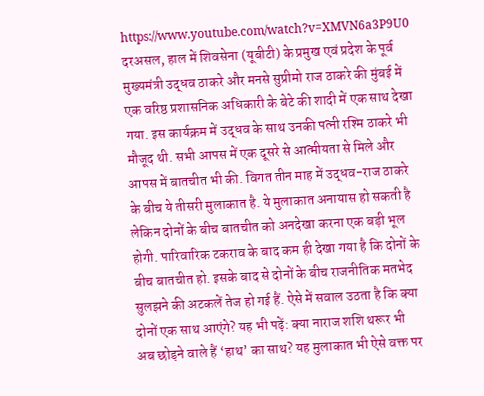https://www.youtube.com/watch?v=XMVN6a3P9U0 दरअसल, हाल में शिवसेना (यूबीटी) के प्रमुख एवं प्रदेश के पूर्व मुख्यमंत्री उद्धव ठाकरे और मनसे सुप्रीमो राज ठाकरे की मुंबई में एक वरिष्ठ प्रशासनिक अधिकारी के बेटे की शादी में एक साथ देखा गया. इस कार्यक्रम में उद्धव के साथ उनकी पत्नी रश्मि ठाकरे भी मौजूद थी. सभी आपस में एक दूसरे से आत्मीयता से मिले और आपस में बातचीत भी की. विगत तीन माह में उद्धव-राज ठाकरे के बीच ये तीसरी मुलाकात है. ये मुलाकात अनायास हो सकती है लेकिन दोनों के बीच बातचीत को अनदेखा करना एक बड़ी भूल होगी. पारिवारिक टकराव के बाद कम ही देखा गया है कि दोनों के बीच बातचीत हो. इसके बाद से दोनों के बीच राजनीतिक मतभेद सुलझने की अटकलें तेज हो गई हैं. ऐसे में सवाल उठता है कि क्या दोनों एक साथ आएंगे? यह भी पढ़ें: क्या नाराज शशि थरूर भी अब छोड़ने वाले हैं ‘हाथ’ का साथ? यह मुलाकात भी ऐसे वक्त पर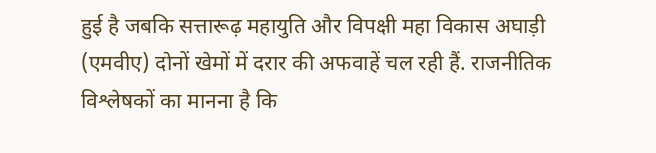हुई है जबकि सत्तारूढ़ महायुति और विपक्षी महा विकास अघाड़ी (एमवीए) दोनों खेमों में दरार की अफवाहें चल रही हैं. राजनीतिक विश्लेषकों का मानना है कि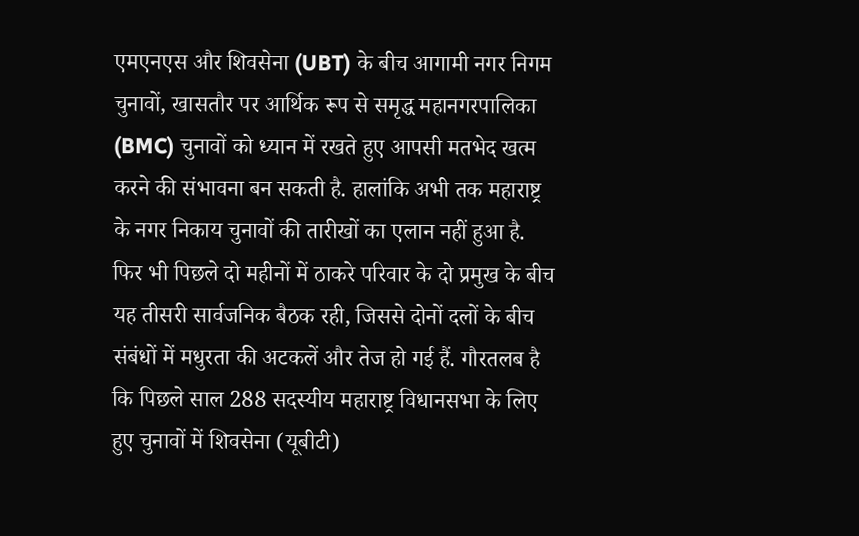एमएनएस और शिवसेना (UBT) के बीच आगामी नगर निगम चुनावों, खासतौर पर आर्थिक रूप से समृद्ध महानगरपालिका (BMC) चुनावों को ध्यान में रखते हुए आपसी मतभेद खत्म करने की संभावना बन सकती है. हालांकि अभी तक महाराष्ट्र के नगर निकाय चुनावों की तारीखों का एलान नहीं हुआ है. फिर भी पिछले दो महीनों में ठाकरे परिवार के दो प्रमुख के बीच यह तीसरी सार्वजनिक बैठक रही, जिससे दोनों दलों के बीच संबंधों में मधुरता की अटकलें और तेज हो गई हैं. गौरतलब है कि पिछले साल 288 सदस्यीय महाराष्ट्र विधानसभा के लिए हुए चुनावों में शिवसेना (यूबीटी)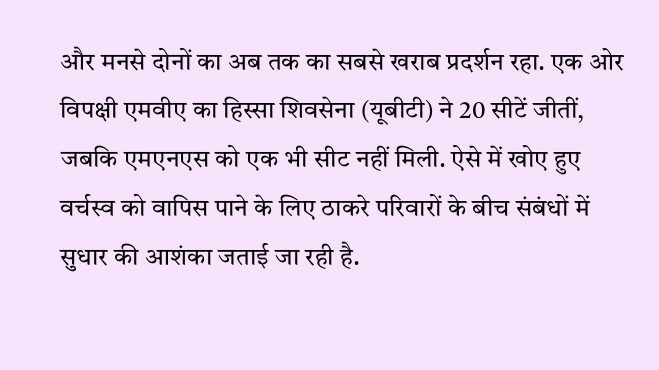और मनसे दोनों का अब तक का सबसे खराब प्रदर्शन रहा. एक ओर विपक्षी एमवीए का हिस्सा शिवसेना (यूबीटी) ने 20 सीटें जीतीं, जबकि एमएनएस को एक भी सीट नहीं मिली. ऐसे में खोए हुए वर्चस्व को वापिस पाने के लिए ठाकरे परिवारों के बीच संबंधों में सुधार की आशंका जताई जा रही है.